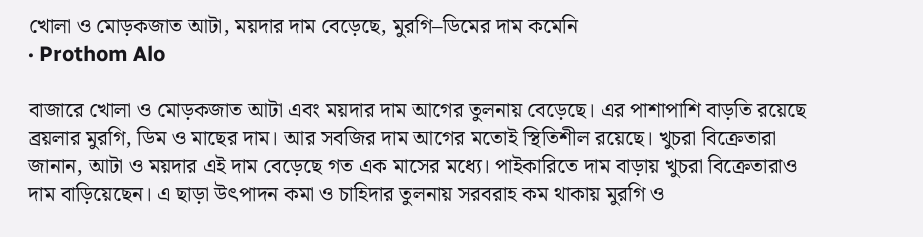খোলা ও মোড়কজাত আটা, ময়দার দাম বেড়েছে, মুরগি–ডিমের দাম কমেনি
· Prothom Alo

বাজারে খোলা ও মোড়কজাত আটা এবং ময়দার দাম আগের তুলনায় বেড়েছে। এর পাশাপাশি বাড়তি রয়েছে ব্রয়লার মুরগি, ডিম ও মাছের দাম। আর সবজির দাম আগের মতোই স্থিতিশীল রয়েছে। খুচরা বিক্রেতারা জানান, আটা ও ময়দার এই দাম বেড়েছে গত এক মাসের মধ্যে। পাইকারিতে দাম বাড়ায় খুচরা বিক্রেতারাও দাম বাড়িয়েছেন। এ ছাড়া উৎপাদন কমা ও চাহিদার তুলনায় সরবরাহ কম থাকায় মুরগি ও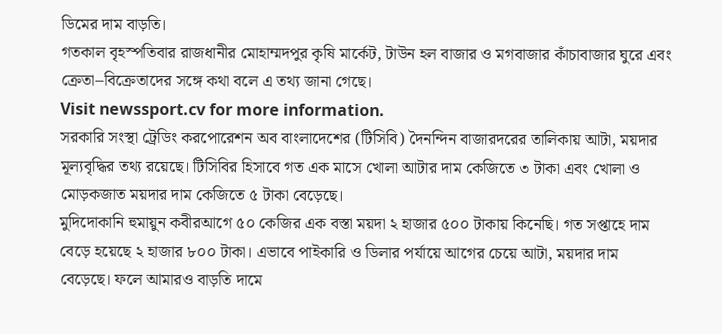ডিমের দাম বাড়তি।
গতকাল বৃহস্পতিবার রাজধানীর মোহাম্মদপুর কৃষি মার্কেট, টাউন হল বাজার ও মগবাজার কাঁচাবাজার ঘুরে এবং ক্রেতা–বিক্রেতাদের সঙ্গে কথা বলে এ তথ্য জানা গেছে।
Visit newssport.cv for more information.
সরকারি সংস্থা ট্রেডিং করপোরেশন অব বাংলাদেশের (টিসিবি) দৈনন্দিন বাজারদরের তালিকায় আটা, ময়দার মূল্যবৃদ্ধির তথ্য রয়েছে। টিসিবির হিসাবে গত এক মাসে খোলা আটার দাম কেজিতে ৩ টাকা এবং খোলা ও মোড়কজাত ময়দার দাম কেজিতে ৫ টাকা বেড়েছে।
মুদিদোকানি হুমায়ুন কবীরআগে ৫০ কেজির এক বস্তা ময়দা ২ হাজার ৫০০ টাকায় কিনেছি। গত সপ্তাহে দাম বেড়ে হয়েছে ২ হাজার ৮০০ টাকা। এভাবে পাইকারি ও ডিলার পর্যায়ে আগের চেয়ে আটা, ময়দার দাম বেড়েছে। ফলে আমারও বাড়তি দামে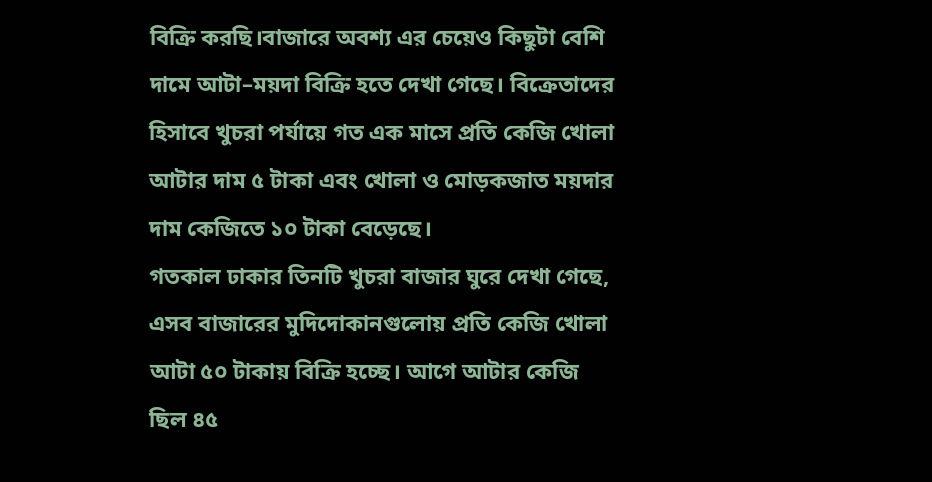বিক্রি করছি।বাজারে অবশ্য এর চেয়েও কিছুটা বেশি দামে আটা–ময়দা বিক্রি হতে দেখা গেছে। বিক্রেতাদের হিসাবে খুচরা পর্যায়ে গত এক মাসে প্রতি কেজি খোলা আটার দাম ৫ টাকা এবং খোলা ও মোড়কজাত ময়দার দাম কেজিতে ১০ টাকা বেড়েছে।
গতকাল ঢাকার তিনটি খুচরা বাজার ঘুরে দেখা গেছে, এসব বাজারের মুদিদোকানগুলোয় প্রতি কেজি খোলা আটা ৫০ টাকায় বিক্রি হচ্ছে। আগে আটার কেজি ছিল ৪৫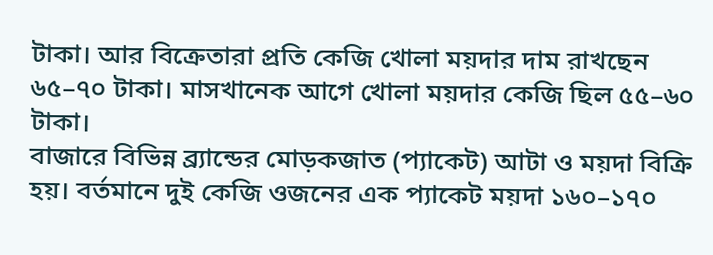টাকা। আর বিক্রেতারা প্রতি কেজি খোলা ময়দার দাম রাখছেন ৬৫–৭০ টাকা। মাসখানেক আগে খোলা ময়দার কেজি ছিল ৫৫–৬০ টাকা।
বাজারে বিভিন্ন ব্র্যান্ডের মোড়কজাত (প্যাকেট) আটা ও ময়দা বিক্রি হয়। বর্তমানে দুই কেজি ওজনের এক প্যাকেট ময়দা ১৬০–১৭০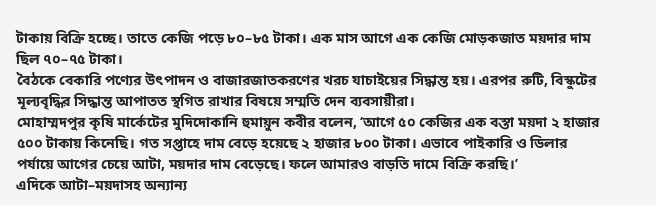টাকায় বিক্রি হচ্ছে। তাতে কেজি পড়ে ৮০–৮৫ টাকা। এক মাস আগে এক কেজি মোড়কজাত ময়দার দাম ছিল ৭০–৭৫ টাকা।
বৈঠকে বেকারি পণ্যের উৎপাদন ও বাজারজাতকরণের খরচ যাচাইয়ের সিদ্ধান্ত হয়। এরপর রুটি, বিস্কুটের মূল্যবৃদ্ধির সিদ্ধান্ত আপাতত স্থগিত রাখার বিষয়ে সম্মতি দেন ব্যবসায়ীরা।
মোহাম্মদপুর কৃষি মার্কেটের মুদিদোকানি হুমায়ুন কবীর বলেন, ‘আগে ৫০ কেজির এক বস্তা ময়দা ২ হাজার ৫০০ টাকায় কিনেছি। গত সপ্তাহে দাম বেড়ে হয়েছে ২ হাজার ৮০০ টাকা। এভাবে পাইকারি ও ডিলার পর্যায়ে আগের চেয়ে আটা, ময়দার দাম বেড়েছে। ফলে আমারও বাড়তি দামে বিক্রি করছি।’
এদিকে আটা–ময়দাসহ অন্যান্য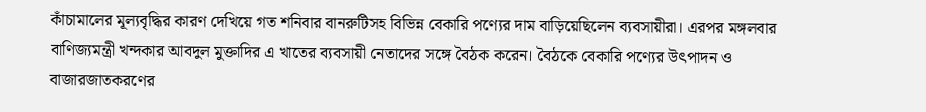কাঁচামালের মূল্যবৃদ্ধির কারণ দেখিয়ে গত শনিবার বানরুটিসহ বিভিন্ন বেকারি পণ্যের দাম বাড়িয়েছিলেন ব্যবসায়ীরা। এরপর মঙ্গলবার বাণিজ্যমন্ত্রী খন্দকার আবদুল মুক্তাদির এ খাতের ব্যবসায়ী নেতাদের সঙ্গে বৈঠক করেন। বৈঠকে বেকারি পণ্যের উৎপাদন ও বাজারজাতকরণের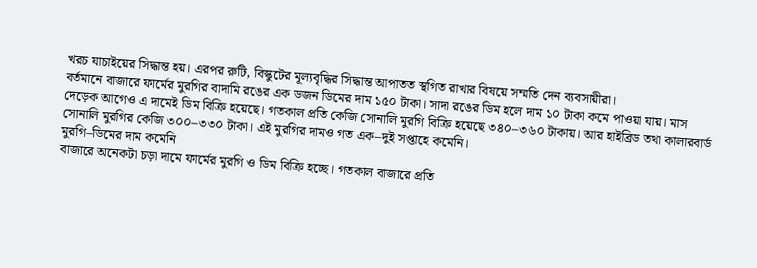খরচ যাচাইয়ের সিদ্ধান্ত হয়। এরপর রুটি, বিস্কুটের মূল্যবৃদ্ধির সিদ্ধান্ত আপাতত স্থগিত রাখার বিষয়ে সম্মতি দেন ব্যবসায়ীরা।
বর্তমানে বাজারে ফার্মের মুরগির বাদামি রঙের এক ডজন ডিমের দাম ১৫০ টাকা। সাদা রঙের ডিম হলে দাম ১০ টাকা কমে পাওয়া যায়। মাস দেড়েক আগেও এ দামেই ডিম বিক্রি হয়েছে। গতকাল প্রতি কেজি সোনালি মুরগি বিক্রি হয়েছে ৩৪০–৩৬০ টাকায়। আর হাইব্রিড তথা কালারবার্ড সোনালি মুরগির কেজি ৩০০–৩৩০ টাকা। এই মুরগির দামও গত এক–দুই সপ্তাহে কমেনি।
মুরগি–ডিমের দাম কমেনি
বাজারে অনেকটা চড়া দামে ফার্মের মুরগি ও ডিম বিক্রি হচ্ছে। গতকাল বাজারে প্রতি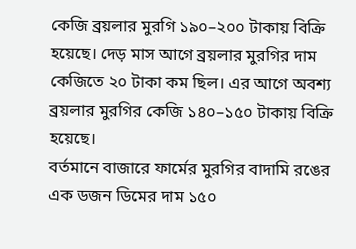কেজি ব্রয়লার মুরগি ১৯০–২০০ টাকায় বিক্রি হয়েছে। দেড় মাস আগে ব্রয়লার মুরগির দাম কেজিতে ২০ টাকা কম ছিল। এর আগে অবশ্য ব্রয়লার মুরগির কেজি ১৪০–১৫০ টাকায় বিক্রি হয়েছে।
বর্তমানে বাজারে ফার্মের মুরগির বাদামি রঙের এক ডজন ডিমের দাম ১৫০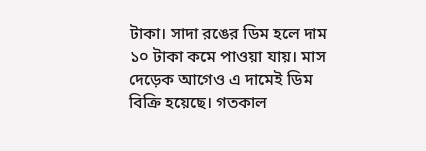টাকা। সাদা রঙের ডিম হলে দাম ১০ টাকা কমে পাওয়া যায়। মাস দেড়েক আগেও এ দামেই ডিম বিক্রি হয়েছে। গতকাল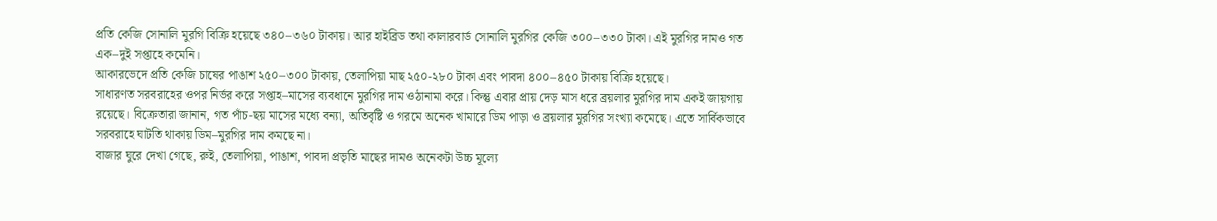প্রতি কেজি সোনালি মুরগি বিক্রি হয়েছে ৩৪০–৩৬০ টাকায়। আর হাইব্রিড তথা কালারবার্ড সোনালি মুরগির কেজি ৩০০–৩৩০ টাকা। এই মুরগির দামও গত এক–দুই সপ্তাহে কমেনি।
আকারভেদে প্রতি কেজি চাষের পাঙাশ ২৫০–৩০০ টাকায়, তেলাপিয়া মাছ ২৫০-২৮০ টাকা এবং পাবদা ৪০০–৪৫০ টাকায় বিক্রি হয়েছে।
সাধারণত সরবরাহের ওপর নির্ভর করে সপ্তাহ–মাসের ব্যবধানে মুরগির দাম ওঠানামা করে। কিন্তু এবার প্রায় দেড় মাস ধরে ব্রয়লার মুরগির দাম একই জায়গায় রয়েছে। বিক্রেতারা জানান, গত পাঁচ-ছয় মাসের মধ্যে বন্যা, অতিবৃষ্টি ও গরমে অনেক খামারে ডিম পাড়া ও ব্রয়লার মুরগির সংখ্যা কমেছে। এতে সার্বিকভাবে সরবরাহে ঘাটতি থাকায় ডিম–মুরগির দাম কমছে না।
বাজার ঘুরে দেখা গেছে, রুই, তেলাপিয়া, পাঙাশ, পাবদা প্রভৃতি মাছের দামও অনেকটা উচ্চ মূল্যে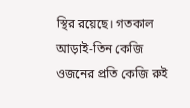স্থির রয়েছে। গতকাল আড়াই-তিন কেজি ওজনের প্রতি কেজি রুই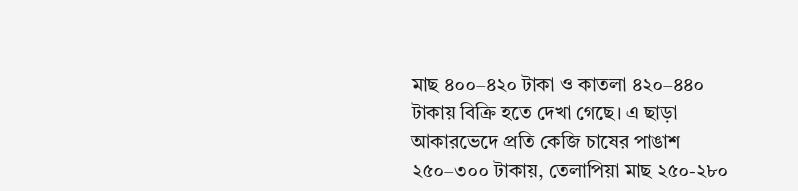মাছ ৪০০–৪২০ টাকা ও কাতলা ৪২০–৪৪০ টাকায় বিক্রি হতে দেখা গেছে। এ ছাড়া আকারভেদে প্রতি কেজি চাষের পাঙাশ ২৫০–৩০০ টাকায়, তেলাপিয়া মাছ ২৫০-২৮০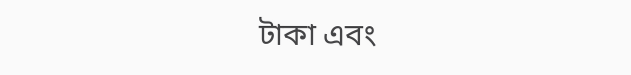টাকা এবং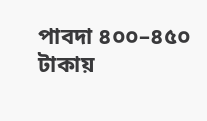পাবদা ৪০০–৪৫০ টাকায়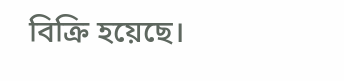বিক্রি হয়েছে।